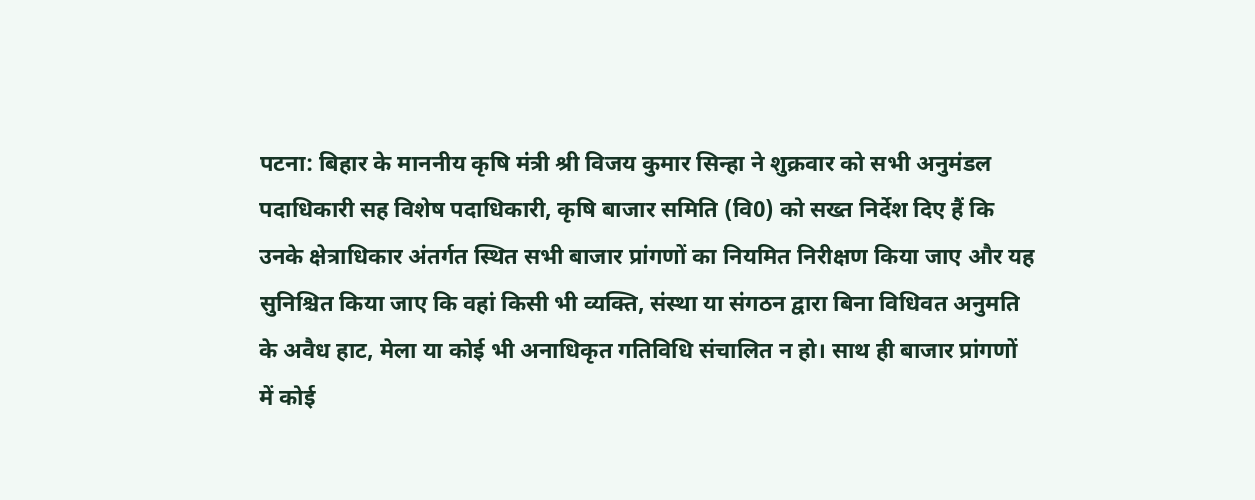पटना: बिहार के माननीय कृषि मंत्री श्री विजय कुमार सिन्हा ने शुक्रवार को सभी अनुमंडल पदाधिकारी सह विशेष पदाधिकारी, कृषि बाजार समिति (वि0) को सख्त निर्देश दिए हैं कि उनके क्षेत्राधिकार अंतर्गत स्थित सभी बाजार प्रांगणों का नियमित निरीक्षण किया जाए और यह सुनिश्चित किया जाए कि वहां किसी भी व्यक्ति, संस्था या संगठन द्वारा बिना विधिवत अनुमति के अवैध हाट, मेला या कोई भी अनाधिकृत गतिविधि संचालित न हो। साथ ही बाजार प्रांगणों में कोई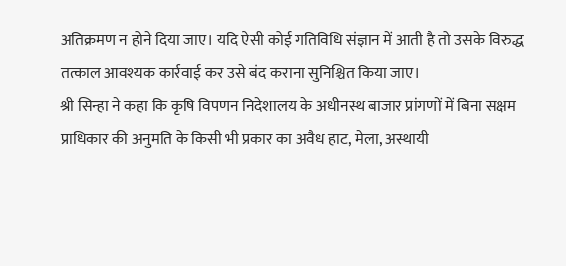अतिक्रमण न होने दिया जाए। यदि ऐसी कोई गतिविधि संज्ञान में आती है तो उसके विरुद्ध तत्काल आवश्यक कार्रवाई कर उसे बंद कराना सुनिश्चित किया जाए।
श्री सिन्हा ने कहा कि कृषि विपणन निदेशालय के अधीनस्थ बाजार प्रांगणों में बिना सक्षम प्राधिकार की अनुमति के किसी भी प्रकार का अवैध हाट, मेला, अस्थायी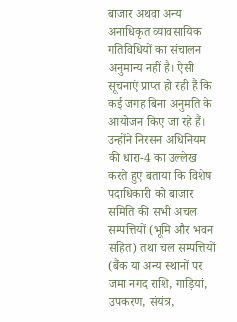बाजार अथवा अन्य अनाधिकृत व्यावसायिक गतिविधियों का संचालन अनुमान्य नहीं है। ऐसी सूचनाएं प्राप्त हो रही हैं कि कई जगह बिना अनुमति के आयोजन किए जा रहे हैं।
उन्होंने निरसन अधिनियम की धारा-4 का उल्लेख करते हुए बताया कि विशेष पदाधिकारी को बाजार समिति की सभी अचल सम्पत्तियों (भूमि और भवन सहित) तथा चल सम्पत्तियों (बैंक या अन्य स्थानों पर जमा नगद राशि, गाड़ियां, उपकरण, संयंत्र,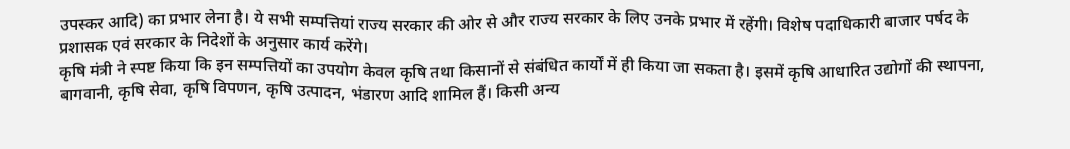उपस्कर आदि) का प्रभार लेना है। ये सभी सम्पत्तियां राज्य सरकार की ओर से और राज्य सरकार के लिए उनके प्रभार में रहेंगी। विशेष पदाधिकारी बाजार पर्षद के प्रशासक एवं सरकार के निदेशों के अनुसार कार्य करेंगे।
कृषि मंत्री ने स्पष्ट किया कि इन सम्पत्तियों का उपयोग केवल कृषि तथा किसानों से संबंधित कार्यों में ही किया जा सकता है। इसमें कृषि आधारित उद्योगों की स्थापना, बागवानी, कृषि सेवा, कृषि विपणन, कृषि उत्पादन, भंडारण आदि शामिल हैं। किसी अन्य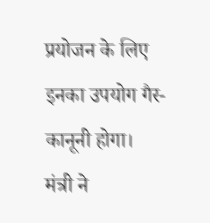प्रयोजन के लिए इनका उपयोग गैर-कानूनी होगा।
मंत्री ने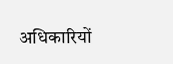अधिकारियों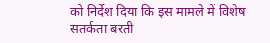को निर्देश दिया कि इस मामले में विशेष सतर्कता बरती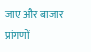जाए और बाजार प्रांगणों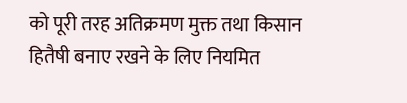को पूरी तरह अतिक्रमण मुक्त तथा किसान हितैषी बनाए रखने के लिए नियमित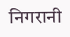निगरानी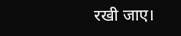रखी जाए।